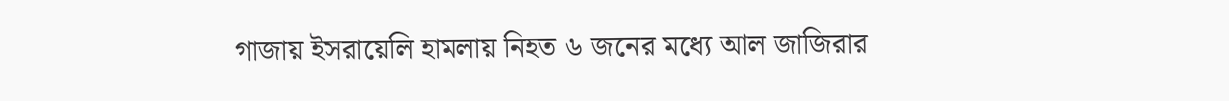গাজায় ইসরায়েলি হামলায় নিহত ৬ জনের মধ্যে আল জাজিরার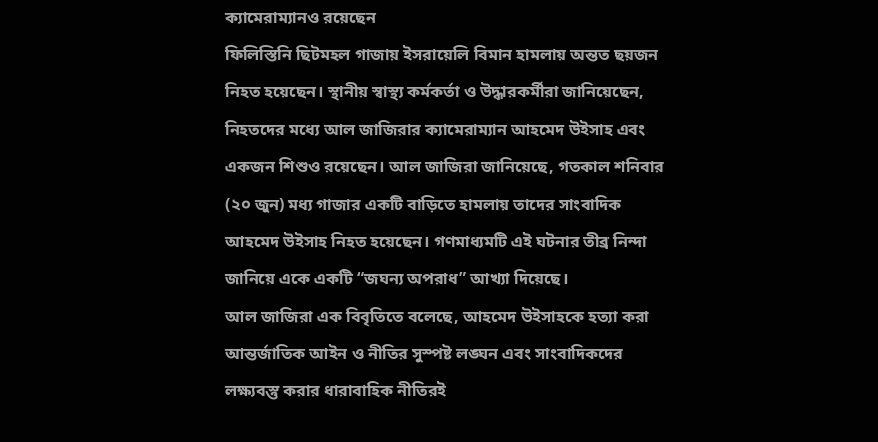ক্যামেরাম্যানও রয়েছেন
ফিলিস্তিনি ছিটমহল গাজায় ইসরায়েলি বিমান হামলায় অন্তত ছয়জন নিহত হয়েছেন। স্থানীয় স্বাস্থ্য কর্মকর্তা ও উদ্ধারকর্মীরা জানিয়েছেন, নিহতদের মধ্যে আল জাজিরার ক্যামেরাম্যান আহমেদ উইসাহ এবং একজন শিশুও রয়েছেন। আল জাজিরা জানিয়েছে, গতকাল শনিবার (২০ জুন) মধ্য গাজার একটি বাড়িতে হামলায় তাদের সাংবাদিক আহমেদ উইসাহ নিহত হয়েছেন। গণমাধ্যমটি এই ঘটনার তীব্র নিন্দা জানিয়ে একে একটি “জঘন্য অপরাধ” আখ্যা দিয়েছে।
আল জাজিরা এক বিবৃতিতে বলেছে, আহমেদ উইসাহকে হত্যা করা আন্তর্জাতিক আইন ও নীতির সুস্পষ্ট লঙ্ঘন এবং সাংবাদিকদের লক্ষ্যবস্তু করার ধারাবাহিক নীতিরই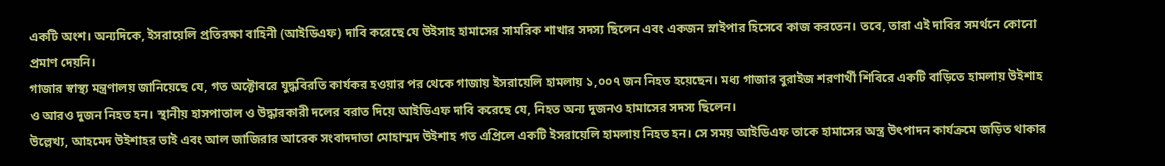একটি অংশ। অন্যদিকে, ইসরায়েলি প্রতিরক্ষা বাহিনী (আইডিএফ) দাবি করেছে যে উইসাহ হামাসের সামরিক শাখার সদস্য ছিলেন এবং একজন স্নাইপার হিসেবে কাজ করতেন। তবে, তারা এই দাবির সমর্থনে কোনো প্রমাণ দেয়নি।
গাজার স্বাস্থ্য মন্ত্রণালয় জানিয়েছে যে, গত অক্টোবরে যুদ্ধবিরতি কার্যকর হওয়ার পর থেকে গাজায় ইসরায়েলি হামলায় ১,০০৭ জন নিহত হয়েছেন। মধ্য গাজার বুরাইজ শরণার্থী শিবিরে একটি বাড়িতে হামলায় উইশাহ ও আরও দুজন নিহত হন। স্থানীয় হাসপাতাল ও উদ্ধারকারী দলের বরাত দিয়ে আইডিএফ দাবি করেছে যে, নিহত অন্য দুজনও হামাসের সদস্য ছিলেন।
উল্লেখ্য, আহমেদ উইশাহর ভাই এবং আল জাজিরার আরেক সংবাদদাতা মোহাম্মদ উইশাহ গত এপ্রিলে একটি ইসরায়েলি হামলায় নিহত হন। সে সময় আইডিএফ তাকে হামাসের অস্ত্র উৎপাদন কার্যক্রমে জড়িত থাকার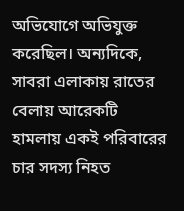অভিযোগে অভিযুক্ত করেছিল। অন্যদিকে, সাবরা এলাকায় রাতের বেলায় আরেকটি হামলায় একই পরিবারের চার সদস্য নিহত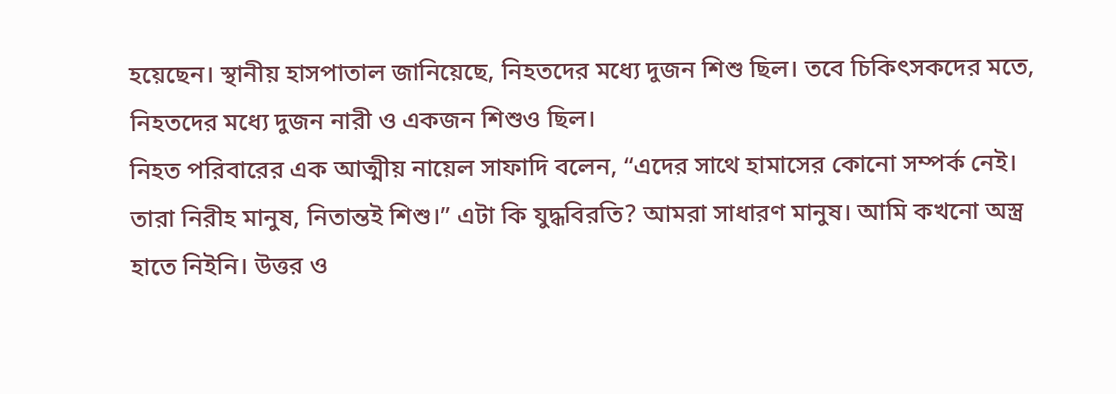হয়েছেন। স্থানীয় হাসপাতাল জানিয়েছে, নিহতদের মধ্যে দুজন শিশু ছিল। তবে চিকিৎসকদের মতে, নিহতদের মধ্যে দুজন নারী ও একজন শিশুও ছিল।
নিহত পরিবারের এক আত্মীয় নায়েল সাফাদি বলেন, “এদের সাথে হামাসের কোনো সম্পর্ক নেই। তারা নিরীহ মানুষ, নিতান্তই শিশু।” এটা কি যুদ্ধবিরতি? আমরা সাধারণ মানুষ। আমি কখনো অস্ত্র হাতে নিইনি। উত্তর ও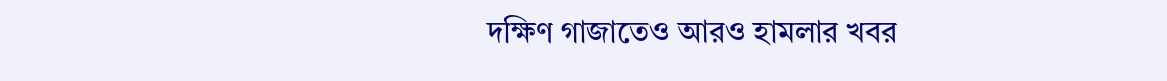দক্ষিণ গাজাতেও আরও হামলার খবর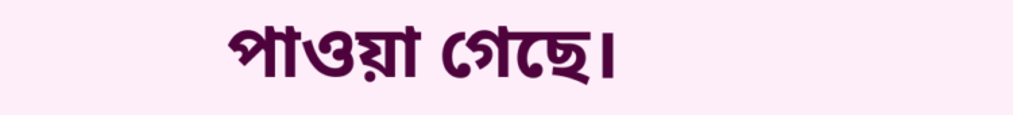পাওয়া গেছে।